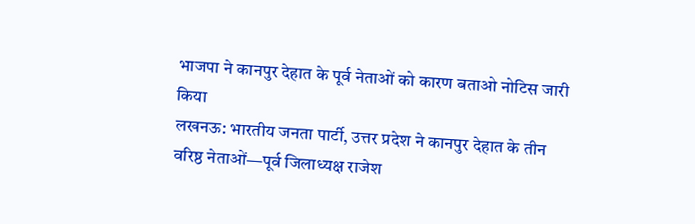भाजपा ने कानपुर देहात के पूर्व नेताओं को कारण बताओ नोटिस जारी किया
लखनऊ: भारतीय जनता पार्टी, उत्तर प्रदेश ने कानपुर देहात के तीन वरिष्ठ नेताओं—पूर्व जिलाध्यक्ष राजेश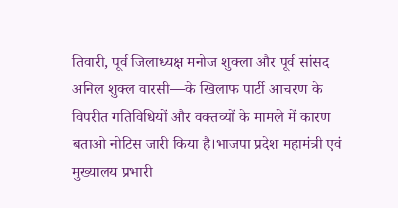तिवारी, पूर्व जिलाध्यक्ष मनोज शुक्ला और पूर्व सांसद अनिल शुक्ल वारसी—के खिलाफ पार्टी आचरण के विपरीत गतिविधियों और वक्तव्यों के मामले में कारण बताओ नोटिस जारी किया है।भाजपा प्रदेश महामंत्री एवं मुख्यालय प्रभारी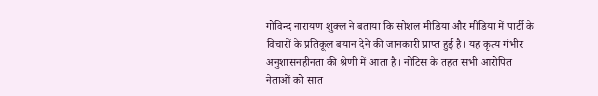गोविन्द नारायण शुक्ल ने बताया कि सोशल मीडिया और मीडिया में पार्टी के विचारों के प्रतिकूल बयान देने की जानकारी प्राप्त हुई है। यह कृत्य गंभीर अनुशासनहीनता की श्रेणी में आता है। नोटिस के तहत सभी आरोपित नेताओं को सात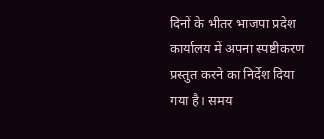दिनों के भीतर भाजपा प्रदेश कार्यालय में अपना स्पष्टीकरण प्रस्तुत करने का निर्देश दिया गया है। समय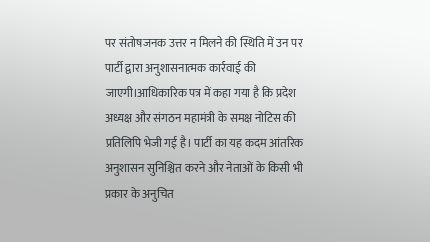पर संतोषजनक उत्तर न मिलने की स्थिति में उन पर पार्टी द्वारा अनुशासनात्मक कार्रवाई की जाएगी।आधिकारिक पत्र में कहा गया है कि प्रदेश अध्यक्ष और संगठन महामंत्री के समक्ष नोटिस की प्रतिलिपि भेजी गई है। पार्टी का यह कदम आंतरिक अनुशासन सुनिश्चित करने और नेताओं के किसी भी प्रकार के अनुचित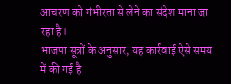आचरण को गंभीरता से लेने का संदेश माना जा रहा है।
भाजपा सूत्रों के अनुसार, यह कार्रवाई ऐसे समय में की गई है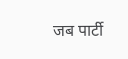जब पार्टी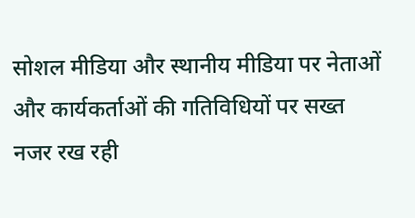सोशल मीडिया और स्थानीय मीडिया पर नेताओं और कार्यकर्ताओं की गतिविधियों पर सख्त नजर रख रही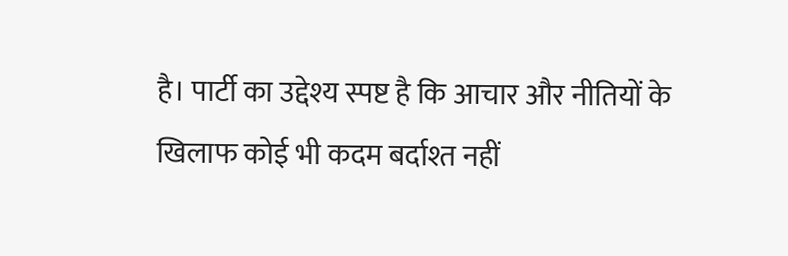है। पार्टी का उद्देश्य स्पष्ट है कि आचार और नीतियों के खिलाफ कोई भी कदम बर्दाश्त नहीं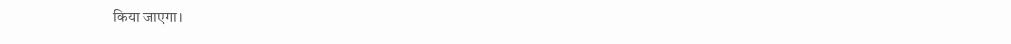किया जाएगा।